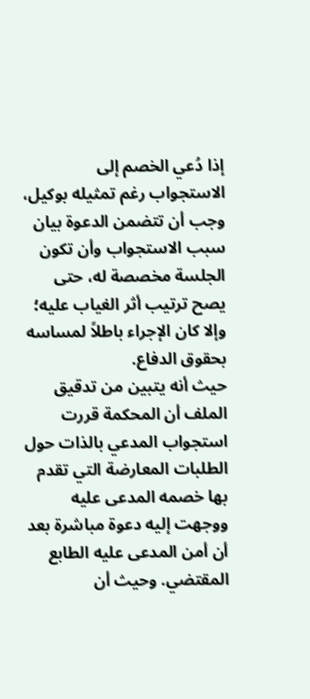إذا دُعي الخصم إلى الاستجواب رغم تمثيله بوكيل، وجب أن تتضمن الدعوة بيان سبب الاستجواب وأن تكون الجلسة مخصصة له، حتى يصح ترتيب أثر الغياب عليه؛ وإلا كان الإجراء باطلاً لمساسه بحقوق الدفاع.
حيث أنه يتبين من تدقيق الملف أن المحكمة قررت استجواب المدعي بالذات حول الطلبات المعارضة التي تقدم بها خصمه المدعى عليه ووجهت إليه دعوة مباشرة بعد أن أمن المدعى عليه الطابع المقتضي. وحيث أن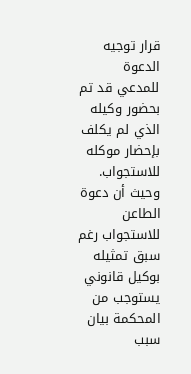قرار توجيه الدعوة للمدعي قد تم بحضور وكيله الذي لم يكلف بإحضار موكله للاستجواب. وحيث أن دعوة الطاعن للاستجواب رغم سبق تمثيله بوكيل قانوني يستوجب من المحكمة بيان سبب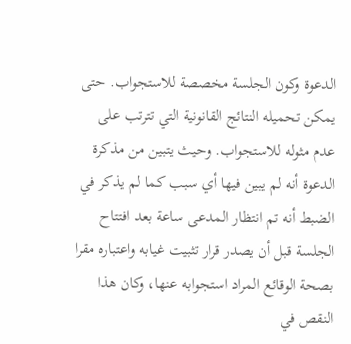الدعوة وكون الجلسة مخصصة للاستجواب. حتى يمكن تحميله النتائج القانونية التي تترتب على عدم مثوله للاستجواب. وحيث يتبين من مذكرة الدعوة أنه لم يبين فيها أي سبب كما لم يذكر في الضبط أنه تم انتظار المدعى ساعة بعد افتتاح الجلسة قبل أن يصدر قرار تثبيت غيابه واعتباره مقرا بصحة الوقائع المراد استجوابه عنها، وكان هذا النقص في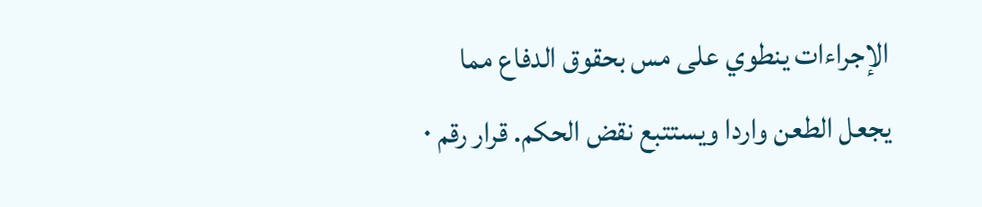الإجراءات ينطوي على مس بحقوق الدفاع مما يجعل الطعن واردا ويستتبع نقض الحكم. قرار رقم ٠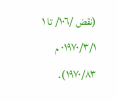(نقض /١٠٦/ تا ١ ٠١٩٧٠/٣/١ م ١٩٧٠/٨٣).